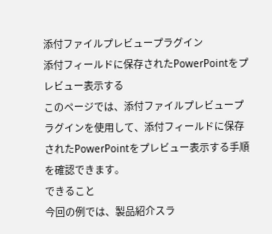添付ファイルプレビュープラグイン
添付フィールドに保存されたPowerPointをプレビュー表示する
このページでは、添付ファイルプレビュープラグインを使用して、添付フィールドに保存されたPowerPointをプレビュー表示する手順を確認できます。
できること
今回の例では、製品紹介スラ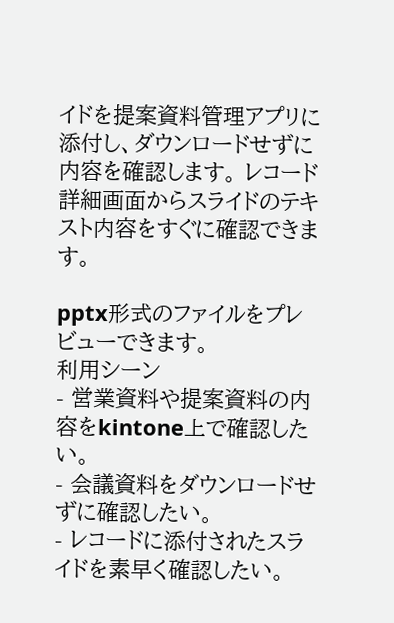イドを提案資料管理アプリに添付し、ダウンロードせずに内容を確認します。 レコード詳細画面からスライドのテキスト内容をすぐに確認できます。

pptx形式のファイルをプレビューできます。
利用シーン
- 営業資料や提案資料の内容をkintone上で確認したい。
- 会議資料をダウンロードせずに確認したい。
- レコードに添付されたスライドを素早く確認したい。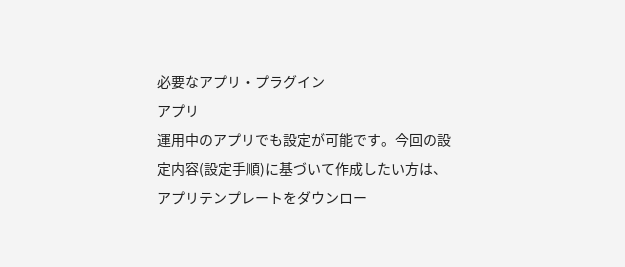必要なアプリ・プラグイン
アプリ
運用中のアプリでも設定が可能です。今回の設定内容(設定手順)に基づいて作成したい方は、アプリテンプレートをダウンロー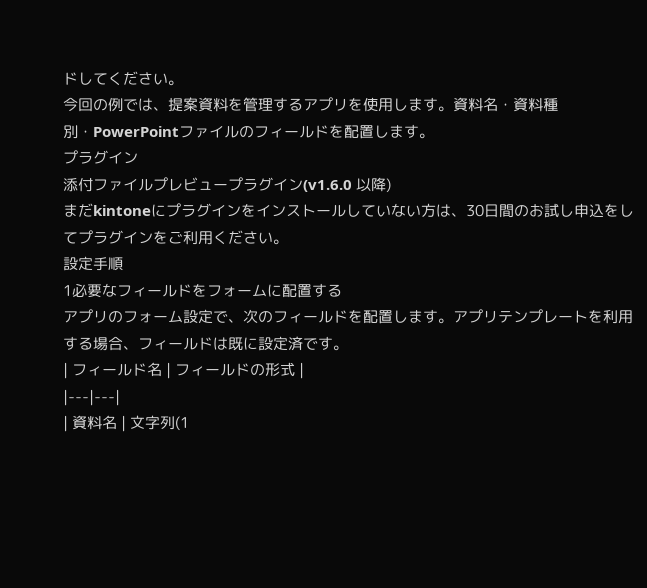ドしてください。
今回の例では、提案資料を管理するアプリを使用します。資料名・資料種別・PowerPointファイルのフィールドを配置します。
プラグイン
添付ファイルプレビュープラグイン(v1.6.0 以降)
まだkintoneにプラグインをインストールしていない方は、30日間のお試し申込をしてプラグインをご利用ください。
設定手順
1必要なフィールドをフォームに配置する
アプリのフォーム設定で、次のフィールドを配置します。アプリテンプレートを利用する場合、フィールドは既に設定済です。
| フィールド名 | フィールドの形式 |
|---|---|
| 資料名 | 文字列(1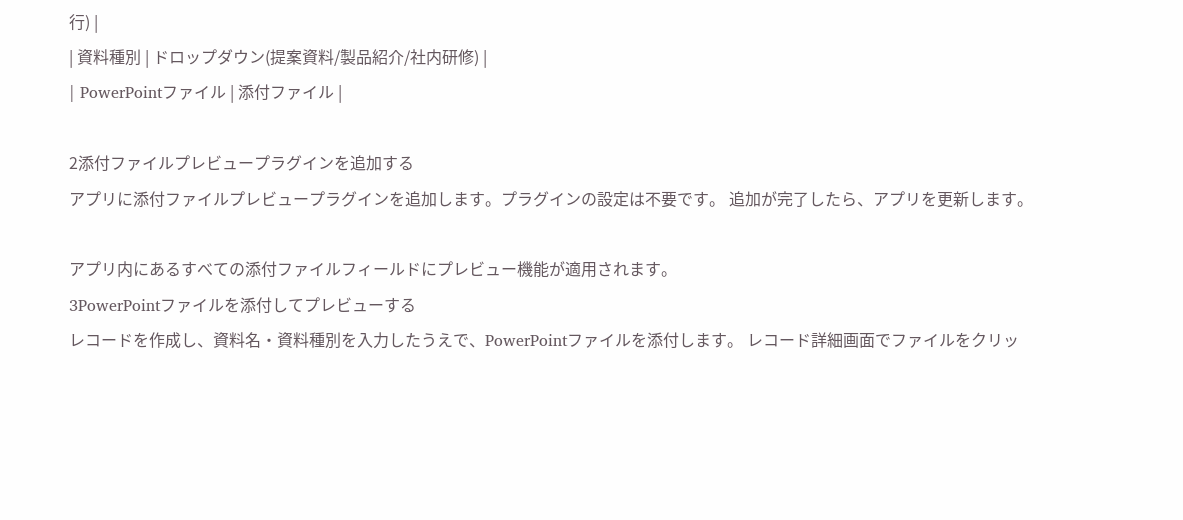行) |
| 資料種別 | ドロップダウン(提案資料/製品紹介/社内研修) |
| PowerPointファイル | 添付ファイル |

2添付ファイルプレビュープラグインを追加する
アプリに添付ファイルプレビュープラグインを追加します。プラグインの設定は不要です。 追加が完了したら、アプリを更新します。

アプリ内にあるすべての添付ファイルフィールドにプレビュー機能が適用されます。
3PowerPointファイルを添付してプレビューする
レコードを作成し、資料名・資料種別を入力したうえで、PowerPointファイルを添付します。 レコード詳細画面でファイルをクリッ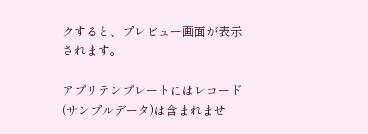クすると、プレビュー画面が表示されます。

アプリテンプレートにはレコード(サンプルデータ)は含まれませ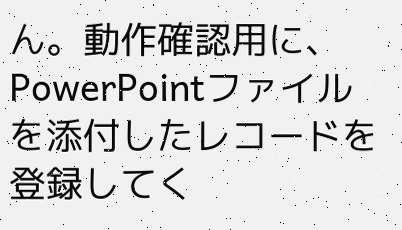ん。動作確認用に、PowerPointファイルを添付したレコードを登録してく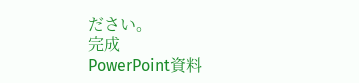ださい。
完成
PowerPoint資料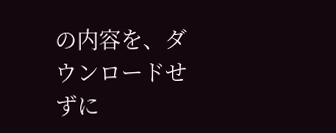の内容を、ダウンロードせずに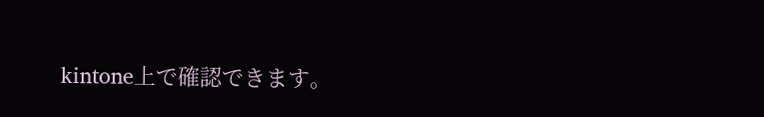kintone上で確認できます。